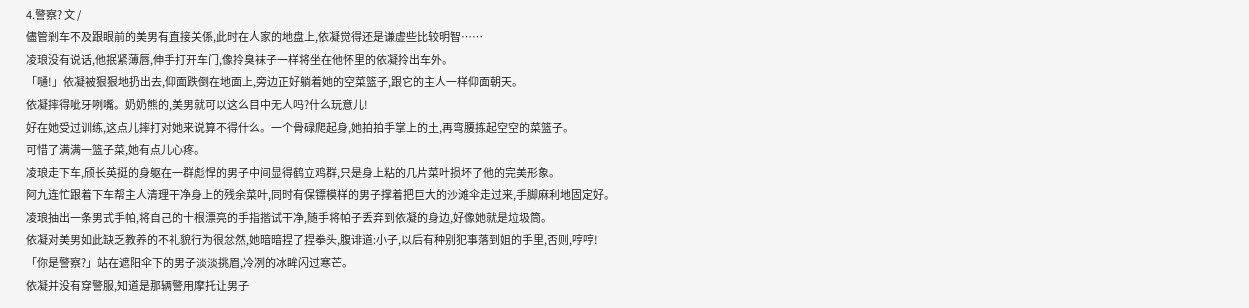4.警察? 文 /
儘管剎车不及跟眼前的美男有直接关係,此时在人家的地盘上,依凝觉得还是谦虚些比较明智……
凌琅没有说话,他抿紧薄唇,伸手打开车门,像拎臭袜子一样将坐在他怀里的依凝拎出车外。
「嗵!」依凝被狠狠地扔出去,仰面跌倒在地面上,旁边正好躺着她的空菜篮子,跟它的主人一样仰面朝天。
依凝摔得呲牙咧嘴。奶奶熊的,美男就可以这么目中无人吗?什么玩意儿!
好在她受过训练,这点儿摔打对她来说算不得什么。一个骨碌爬起身,她拍拍手掌上的土,再弯腰拣起空空的菜篮子。
可惜了满满一篮子菜,她有点儿心疼。
凌琅走下车,颀长英挺的身躯在一群彪悍的男子中间显得鹤立鸡群,只是身上粘的几片菜叶损坏了他的完美形象。
阿九连忙跟着下车帮主人清理干净身上的残余菜叶,同时有保镖模样的男子撑着把巨大的沙滩伞走过来,手脚麻利地固定好。
凌琅抽出一条男式手帕,将自己的十根漂亮的手指揩试干净,随手将帕子丢弃到依凝的身边,好像她就是垃圾筒。
依凝对美男如此缺乏教养的不礼貌行为很忿然,她暗暗捏了捏拳头,腹诽道:小子,以后有种别犯事落到姐的手里,否则,哼哼!
「你是警察?」站在遮阳伞下的男子淡淡挑眉,冷冽的冰眸闪过寒芒。
依凝并没有穿警服,知道是那辆警用摩托让男子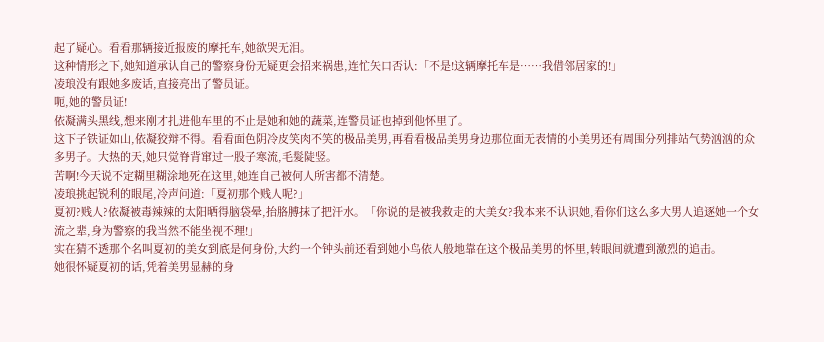起了疑心。看看那辆接近报废的摩托车,她欲哭无泪。
这种情形之下,她知道承认自己的警察身份无疑更会招来祸患,连忙矢口否认:「不是!这辆摩托车是……我借邻居家的!」
凌琅没有跟她多废话,直接亮出了警员证。
呃,她的警员证!
依凝满头黑线,想来刚才扎进他车里的不止是她和她的蔬菜,连警员证也掉到他怀里了。
这下子铁证如山,依凝狡辩不得。看看面色阴冷皮笑肉不笑的极品美男,再看看极品美男身边那位面无表情的小美男还有周围分列排站气势汹汹的众多男子。大热的天,她只觉脊背窜过一股子寒流,毛髮陡竖。
苦啊!今天说不定糊里糊涂地死在这里,她连自己被何人所害都不清楚。
凌琅挑起锐利的眼尾,冷声问道:「夏初那个贱人呢?」
夏初?贱人?依凝被毒辣辣的太阳晒得脑袋晕,抬胳膊抹了把汗水。「你说的是被我救走的大美女?我本来不认识她,看你们这么多大男人追逐她一个女流之辈,身为警察的我当然不能坐视不理!」
实在猜不透那个名叫夏初的美女到底是何身份,大约一个钟头前还看到她小鸟依人般地靠在这个极品美男的怀里,转眼间就遭到激烈的追击。
她很怀疑夏初的话,凭着美男显赫的身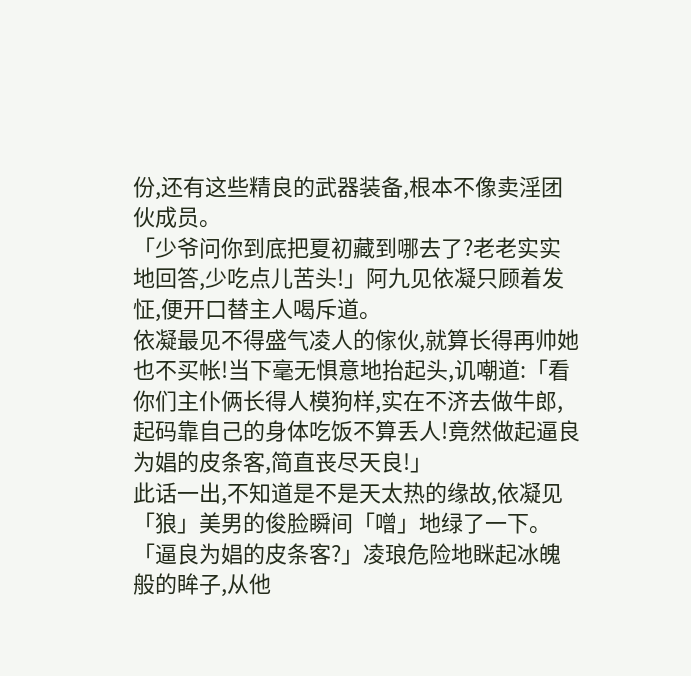份,还有这些精良的武器装备,根本不像卖淫团伙成员。
「少爷问你到底把夏初藏到哪去了?老老实实地回答,少吃点儿苦头!」阿九见依凝只顾着发怔,便开口替主人喝斥道。
依凝最见不得盛气凌人的傢伙,就算长得再帅她也不买帐!当下毫无惧意地抬起头,讥嘲道:「看你们主仆俩长得人模狗样,实在不济去做牛郎,起码靠自己的身体吃饭不算丢人!竟然做起逼良为娼的皮条客,简直丧尽天良!」
此话一出,不知道是不是天太热的缘故,依凝见「狼」美男的俊脸瞬间「噌」地绿了一下。
「逼良为娼的皮条客?」凌琅危险地眯起冰魄般的眸子,从他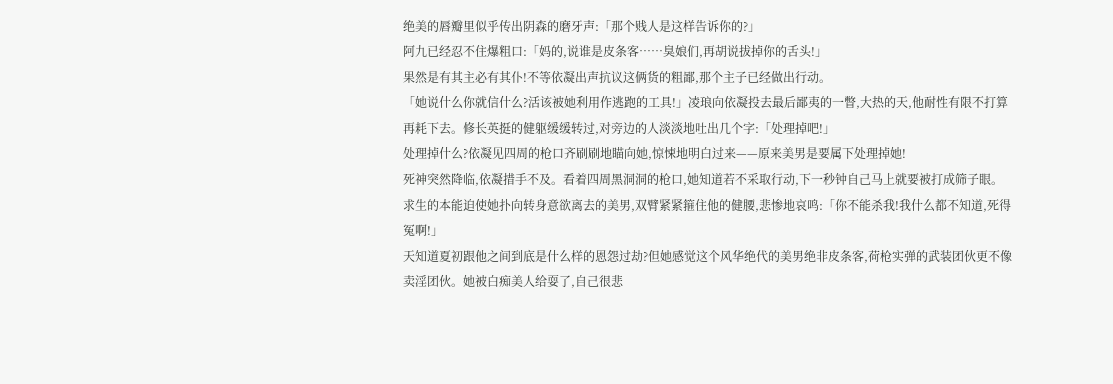绝美的唇瓣里似乎传出阴森的磨牙声:「那个贱人是这样告诉你的?」
阿九已经忍不住爆粗口:「妈的,说谁是皮条客……臭娘们,再胡说拔掉你的舌头!」
果然是有其主必有其仆!不等依凝出声抗议这俩货的粗鄙,那个主子已经做出行动。
「她说什么你就信什么?活该被她利用作逃跑的工具!」凌琅向依凝投去最后鄙夷的一瞥,大热的天,他耐性有限不打算再耗下去。修长英挺的健躯缓缓转过,对旁边的人淡淡地吐出几个字:「处理掉吧!」
处理掉什么?依凝见四周的枪口齐刷刷地瞄向她,惊悚地明白过来——原来美男是要属下处理掉她!
死神突然降临,依凝措手不及。看着四周黑洞洞的枪口,她知道若不采取行动,下一秒钟自己马上就要被打成筛子眼。
求生的本能迫使她扑向转身意欲离去的美男,双臂紧紧箍住他的健腰,悲惨地哀鸣:「你不能杀我!我什么都不知道,死得冤啊!」
天知道夏初跟他之间到底是什么样的恩怨过劫?但她感觉这个风华绝代的美男绝非皮条客,荷枪实弹的武装团伙更不像卖淫团伙。她被白痴美人给耍了,自己很悲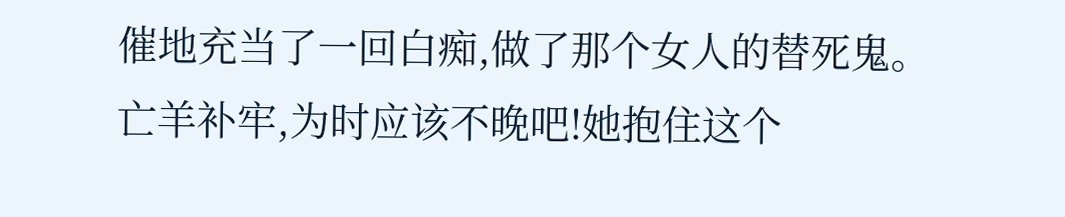催地充当了一回白痴,做了那个女人的替死鬼。
亡羊补牢,为时应该不晚吧!她抱住这个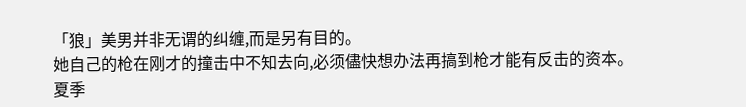「狼」美男并非无谓的纠缠,而是另有目的。
她自己的枪在刚才的撞击中不知去向,必须儘快想办法再搞到枪才能有反击的资本。夏季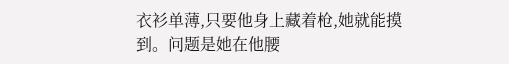衣衫单薄,只要他身上藏着枪,她就能摸到。问题是她在他腰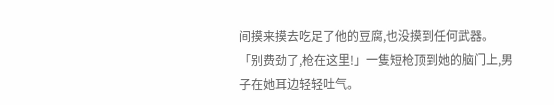间摸来摸去吃足了他的豆腐,也没摸到任何武器。
「别费劲了,枪在这里!」一隻短枪顶到她的脑门上,男子在她耳边轻轻吐气。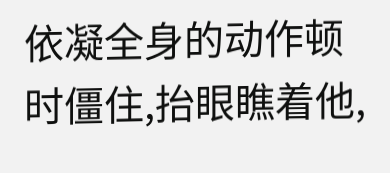依凝全身的动作顿时僵住,抬眼瞧着他,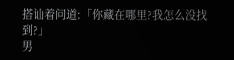搭讪着问道:「你藏在哪里?我怎么没找到?」
男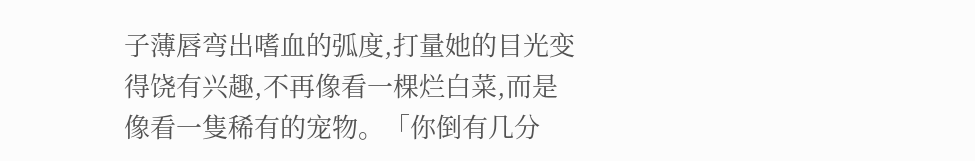子薄唇弯出嗜血的弧度,打量她的目光变得饶有兴趣,不再像看一棵烂白菜,而是像看一隻稀有的宠物。「你倒有几分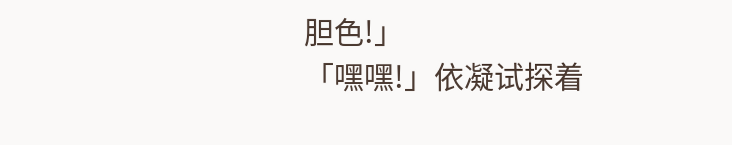胆色!」
「嘿嘿!」依凝试探着